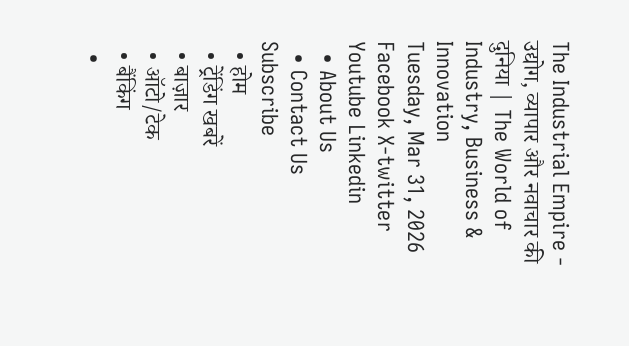The Industrial Empire - उद्योग, व्यापार और नवाचार की दुनिया | The World of Industry, Business & Innovation
Tuesday, Mar 31, 2026
Facebook X-twitter Youtube Linkedin
  • About Us
  • Contact Us
Subscribe
  • होम
  • ट्रेंडिंग खबरें
  • बाज़ार
  • ऑटो/टेक
  • बैंकिंग
  •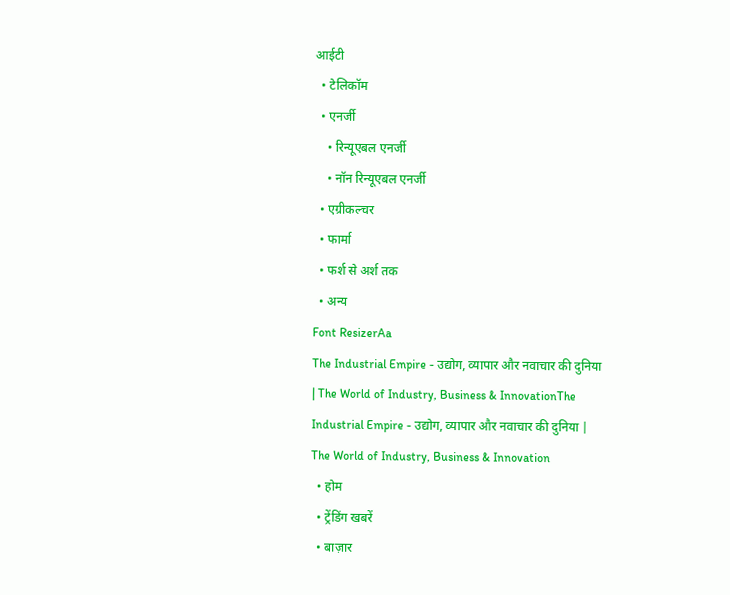आईटी
  • टेलिकॉम
  • एनर्जी
    • रिन्यूएबल एनर्जी
    • नॉन रिन्यूएबल एनर्जी
  • एग्रीकल्चर
  • फार्मा
  • फर्श से अर्श तक
  • अन्य
Font ResizerAa
The Industrial Empire - उद्योग, व्यापार और नवाचार की दुनिया | The World of Industry, Business & InnovationThe Industrial Empire - उद्योग, व्यापार और नवाचार की दुनिया | The World of Industry, Business & Innovation
  • होम
  • ट्रेंडिंग खबरें
  • बाज़ार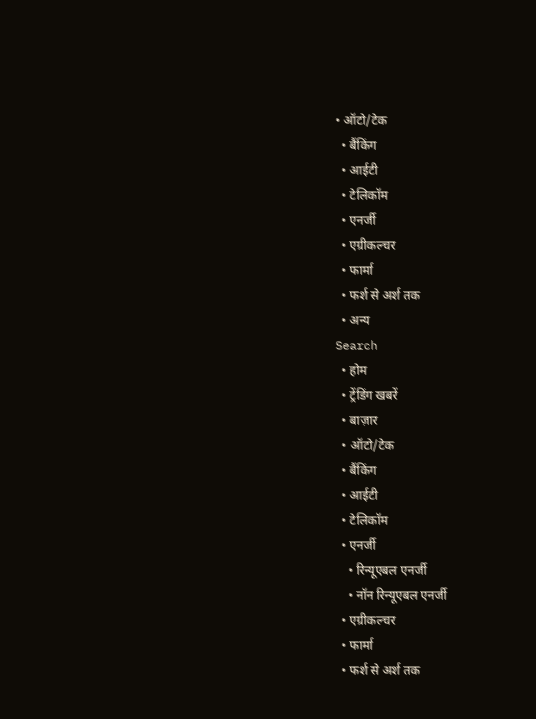• ऑटो/टेक
  • बैंकिंग
  • आईटी
  • टेलिकॉम
  • एनर्जी
  • एग्रीकल्चर
  • फार्मा
  • फर्श से अर्श तक
  • अन्य
Search
  • होम
  • ट्रेंडिंग खबरें
  • बाज़ार
  • ऑटो/टेक
  • बैंकिंग
  • आईटी
  • टेलिकॉम
  • एनर्जी
    • रिन्यूएबल एनर्जी
    • नॉन रिन्यूएबल एनर्जी
  • एग्रीकल्चर
  • फार्मा
  • फर्श से अर्श तक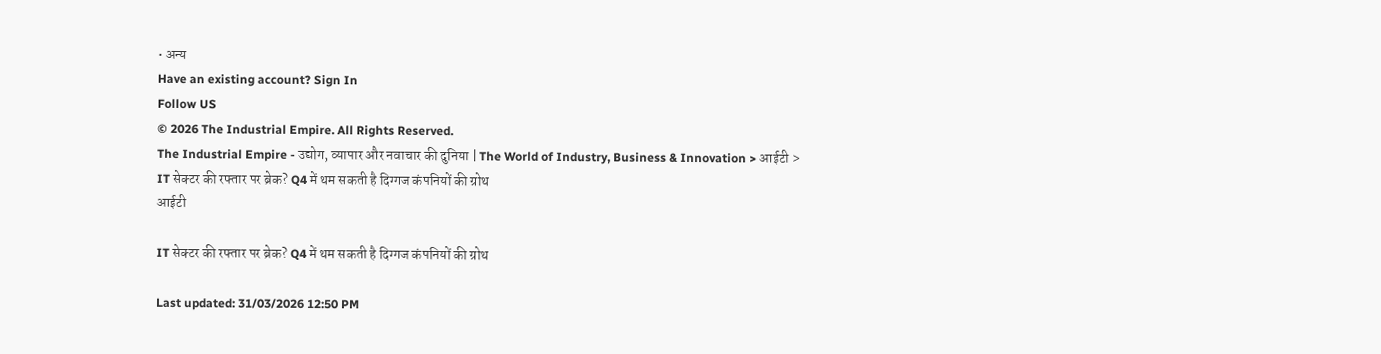• अन्य
Have an existing account? Sign In
Follow US
© 2026 The Industrial Empire. All Rights Reserved.
The Industrial Empire - उद्योग, व्यापार और नवाचार की दुनिया | The World of Industry, Business & Innovation > आईटी > IT सेक्टर की रफ्तार पर ब्रेक? Q4 में थम सकती है दिग्गज कंपनियों की ग्रोथ
आईटी

IT सेक्टर की रफ्तार पर ब्रेक? Q4 में थम सकती है दिग्गज कंपनियों की ग्रोथ

Last updated: 31/03/2026 12:50 PM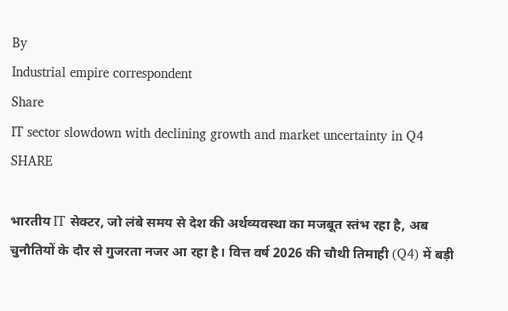By
Industrial empire correspondent
Share
IT sector slowdown with declining growth and market uncertainty in Q4
SHARE

भारतीय IT सेक्टर, जो लंबे समय से देश की अर्थव्यवस्था का मजबूत स्तंभ रहा है, अब चुनौतियों के दौर से गुजरता नजर आ रहा है। वित्त वर्ष 2026 की चौथी तिमाही (Q4) में बड़ी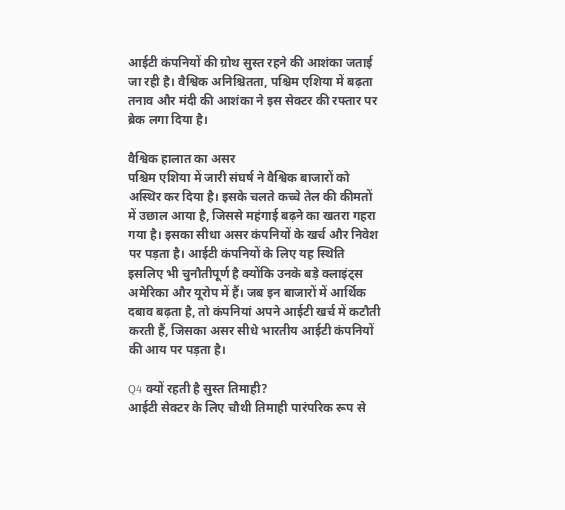आईटी कंपनियों की ग्रोथ सुस्त रहने की आशंका जताई जा रही है। वैश्विक अनिश्चितता, पश्चिम एशिया में बढ़ता तनाव और मंदी की आशंका ने इस सेक्टर की रफ्तार पर ब्रेक लगा दिया है।

वैश्विक हालात का असर
पश्चिम एशिया में जारी संघर्ष ने वैश्विक बाजारों को अस्थिर कर दिया है। इसके चलते कच्चे तेल की कीमतों में उछाल आया है, जिससे महंगाई बढ़ने का खतरा गहरा गया है। इसका सीधा असर कंपनियों के खर्च और निवेश पर पड़ता है। आईटी कंपनियों के लिए यह स्थिति इसलिए भी चुनौतीपूर्ण है क्योंकि उनके बड़े क्लाइंट्स अमेरिका और यूरोप में हैं। जब इन बाजारों में आर्थिक दबाव बढ़ता है, तो कंपनियां अपने आईटी खर्च में कटौती करती हैं, जिसका असर सीधे भारतीय आईटी कंपनियों की आय पर पड़ता है।

Q4 क्यों रहती है सुस्त तिमाही?
आईटी सेक्टर के लिए चौथी तिमाही पारंपरिक रूप से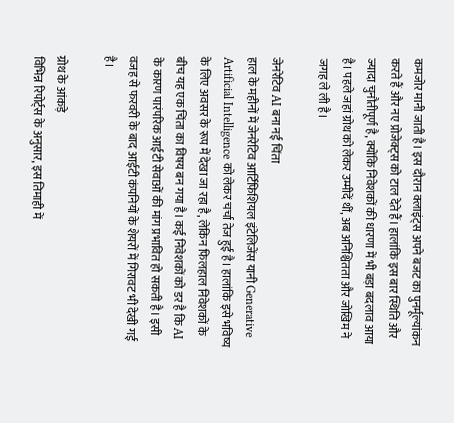कमजोर मानी जाती है। इस दौरान क्लाइंट्स अपने बजट का पुनर्मूल्यांकन करते हैं और नए प्रोजेक्ट्स को टाल देते हैं। हालांकि इस बार स्थिति और ज्यादा चुनौतीपूर्ण है, क्योंकि निवेशकों की धारणा में भी बड़ा बदलाव आया है। पहले जहां ग्रोथ को लेकर उम्मीदें थीं, अब अनिश्चितता और जोखिम ने जगह ले ली है।

जेनरेटिव AI बना नई चिंता
हाल के महीनों में जेनरेटिव आर्टिफिशियल इंटेलिजेंस यानी Generative Artificial Intelligence को लेकर चर्चा तेज हुई है। हालांकि इसे भविष्य के लिए अवसर के रूप में देखा जा रहा है, लेकिन फिलहाल निवेशकों के बीच यह एक चिंता का विषय बन गया है। कई निवेशकों को डर है कि AI के कारण पारंपरिक आईटी सेवाओं की मांग प्रभावित हो सकती है। इसी वजह से फरवरी के बाद आईटी कंपनियों के शेयरों में गिरावट भी देखी गई है।

ग्रोथ के आंकड़े
विभिन्न रिपोर्ट्स के अनुसार, इस तिमाही में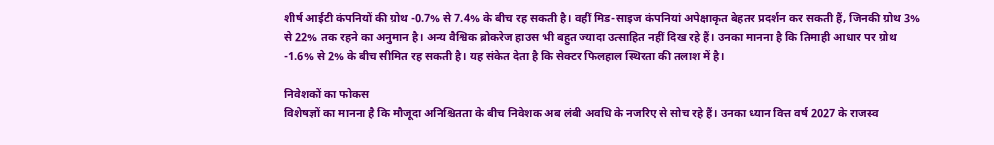शीर्ष आईटी कंपनियों की ग्रोथ -0.7% से 7.4% के बीच रह सकती है। वहीं मिड-साइज कंपनियां अपेक्षाकृत बेहतर प्रदर्शन कर सकती हैं, जिनकी ग्रोथ 3% से 22% तक रहने का अनुमान है। अन्य वैश्विक ब्रोकरेज हाउस भी बहुत ज्यादा उत्साहित नहीं दिख रहे हैं। उनका मानना है कि तिमाही आधार पर ग्रोथ -1.6% से 2% के बीच सीमित रह सकती है। यह संकेत देता है कि सेक्टर फिलहाल स्थिरता की तलाश में है।

निवेशकों का फोकस
विशेषज्ञों का मानना है कि मौजूदा अनिश्चितता के बीच निवेशक अब लंबी अवधि के नजरिए से सोच रहे हैं। उनका ध्यान वित्त वर्ष 2027 के राजस्व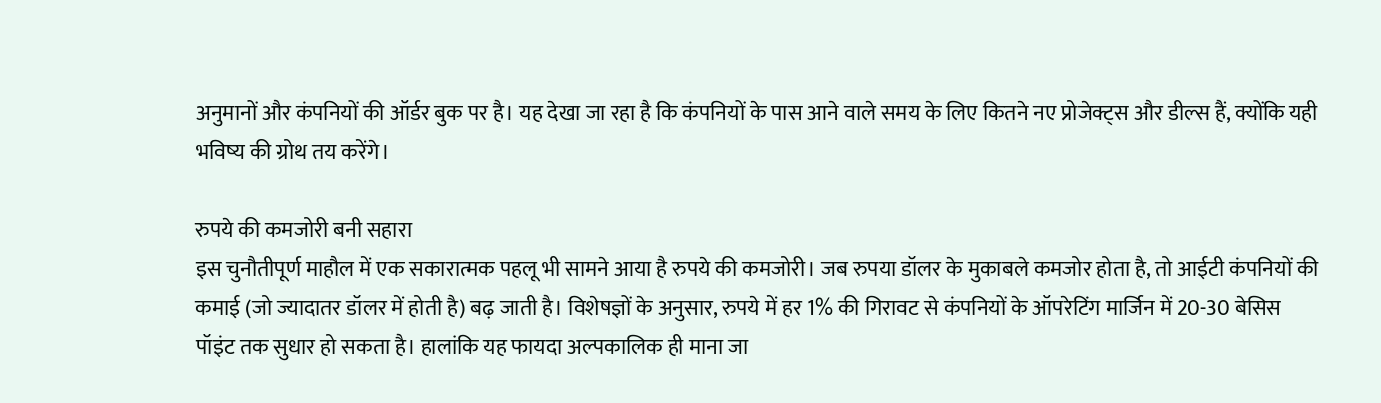अनुमानों और कंपनियों की ऑर्डर बुक पर है। यह देखा जा रहा है कि कंपनियों के पास आने वाले समय के लिए कितने नए प्रोजेक्ट्स और डील्स हैं, क्योंकि यही भविष्य की ग्रोथ तय करेंगे।

रुपये की कमजोरी बनी सहारा
इस चुनौतीपूर्ण माहौल में एक सकारात्मक पहलू भी सामने आया है रुपये की कमजोरी। जब रुपया डॉलर के मुकाबले कमजोर होता है, तो आईटी कंपनियों की कमाई (जो ज्यादातर डॉलर में होती है) बढ़ जाती है। विशेषज्ञों के अनुसार, रुपये में हर 1% की गिरावट से कंपनियों के ऑपरेटिंग मार्जिन में 20-30 बेसिस पॉइंट तक सुधार हो सकता है। हालांकि यह फायदा अल्पकालिक ही माना जा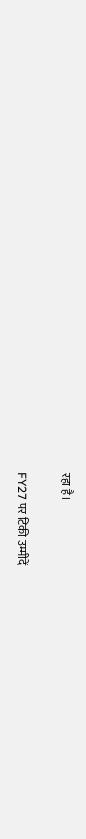रहा है।

FY27 पर टिकी उम्मीदें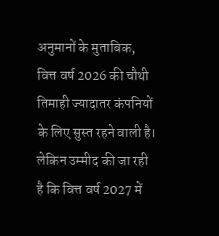अनुमानों के मुताबिक, वित्त वर्ष 2026 की चौथी तिमाही ज्यादातर कंपनियों के लिए सुस्त रहने वाली है। लेकिन उम्मीद की जा रही है कि वित्त वर्ष 2027 में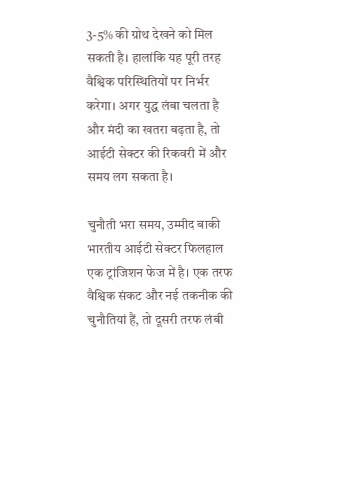3-5% की ग्रोथ देखने को मिल सकती है। हालांकि यह पूरी तरह वैश्विक परिस्थितियों पर निर्भर करेगा। अगर युद्ध लंबा चलता है और मंदी का खतरा बढ़ता है, तो आईटी सेक्टर की रिकवरी में और समय लग सकता है।

चुनौती भरा समय, उम्मीद बाकी
भारतीय आईटी सेक्टर फिलहाल एक ट्रांजिशन फेज में है। एक तरफ वैश्विक संकट और नई तकनीक की चुनौतियां हैं, तो दूसरी तरफ लंबी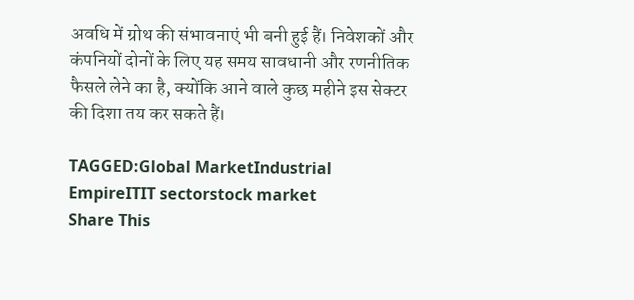अवधि में ग्रोथ की संभावनाएं भी बनी हुई हैं। निवेशकों और कंपनियों दोनों के लिए यह समय सावधानी और रणनीतिक फैसले लेने का है, क्योंकि आने वाले कुछ महीने इस सेक्टर की दिशा तय कर सकते हैं।

TAGGED:Global MarketIndustrial EmpireITIT sectorstock market
Share This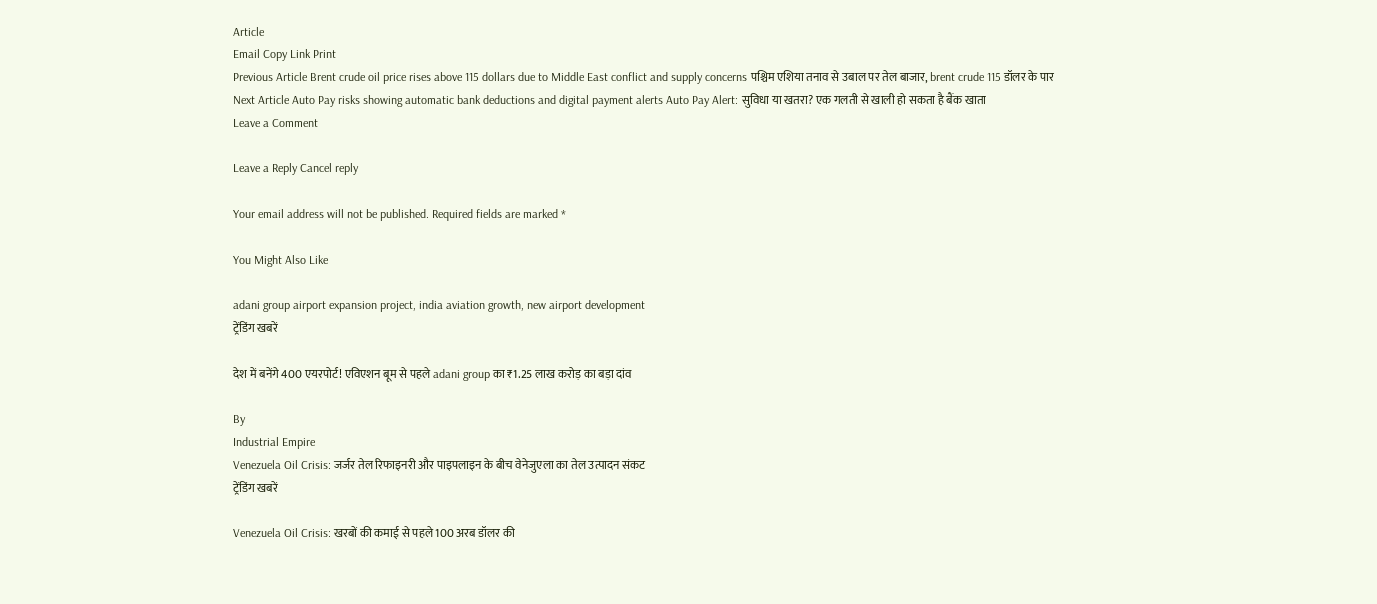Article
Email Copy Link Print
Previous Article Brent crude oil price rises above 115 dollars due to Middle East conflict and supply concerns पश्चिम एशिया तनाव से उबाल पर तेल बाजार, brent crude 115 डॉलर के पार
Next Article Auto Pay risks showing automatic bank deductions and digital payment alerts Auto Pay Alert: सुविधा या खतरा? एक गलती से खाली हो सकता है बैंक खाता
Leave a Comment

Leave a Reply Cancel reply

Your email address will not be published. Required fields are marked *

You Might Also Like

adani group airport expansion project, india aviation growth, new airport development
ट्रेंडिंग खबरें

देश में बनेंगे 400 एयरपोर्ट! एविएशन बूम से पहले adani group का ₹1.25 लाख करोड़ का बड़ा दांव

By
Industrial Empire
Venezuela Oil Crisis: जर्जर तेल रिफाइनरी और पाइपलाइन के बीच वेनेजुएला का तेल उत्पादन संकट
ट्रेंडिंग खबरें

Venezuela Oil Crisis: खरबों की कमाई से पहले 100 अरब डॉलर की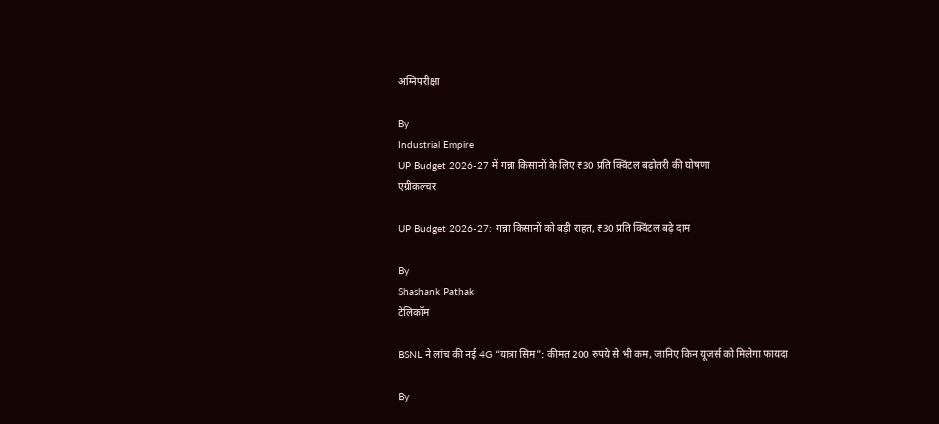अग्निपरीक्षा

By
Industrial Empire
UP Budget 2026-27 में गन्ना किसानों के लिए ₹30 प्रति क्विंटल बढ़ोतरी की घोषणा
एग्रीकल्चर

UP Budget 2026-27: गन्ना किसानों को बड़ी राहत, ₹30 प्रति क्विंटल बढ़े दाम

By
Shashank Pathak
टेलिकॉम

BSNL ने लांच की नई 4G “यात्रा सिम”: कीमत 200 रुपये से भी कम, जानिए किन यूजर्स को मिलेगा फायदा

By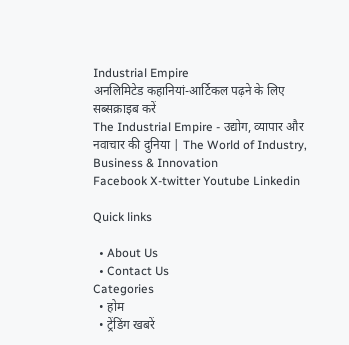Industrial Empire
अनलिमिटेड कहानियां-आर्टिकल पढ़ने के लिए सब्सक्राइब करें
The Industrial Empire - उद्योग, व्यापार और नवाचार की दुनिया | The World of Industry, Business & Innovation
Facebook X-twitter Youtube Linkedin

Quick links

  • About Us
  • Contact Us
Categories
  • होम
  • ट्रेंडिंग खबरें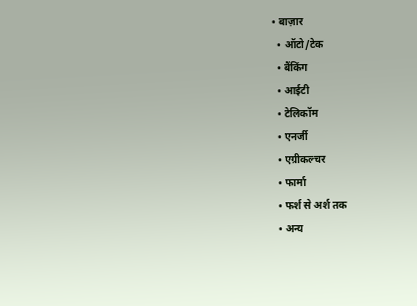• बाज़ार
  • ऑटो/टेक
  • बैंकिंग
  • आईटी
  • टेलिकॉम
  • एनर्जी
  • एग्रीकल्चर
  • फार्मा
  • फर्श से अर्श तक
  • अन्य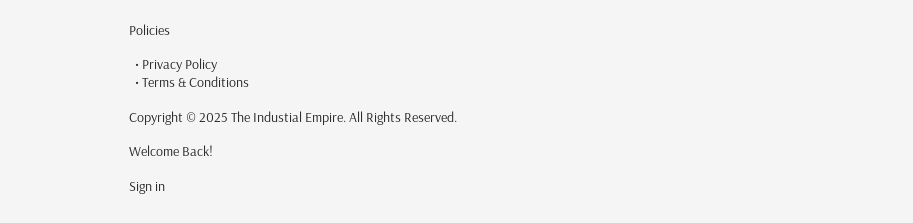Policies

  • Privacy Policy
  • Terms & Conditions

Copyright © 2025 The Industial Empire. All Rights Reserved.

Welcome Back!

Sign in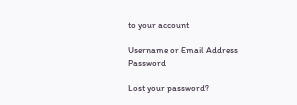to your account

Username or Email Address
Password

Lost your password?